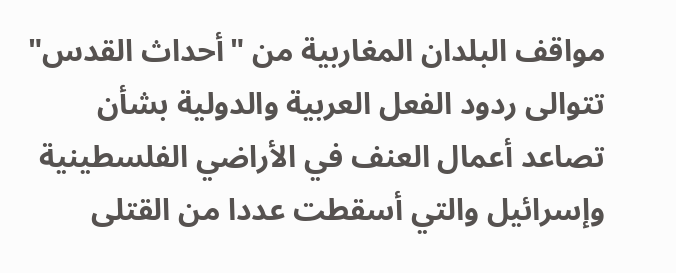مواقف البلدان المغاربية من "أحداث القدس"
تتوالى ردود الفعل العربية والدولية بشأن تصاعد أعمال العنف في الأراضي الفلسطينية وإسرائيل والتي أسقطت عددا من القتلى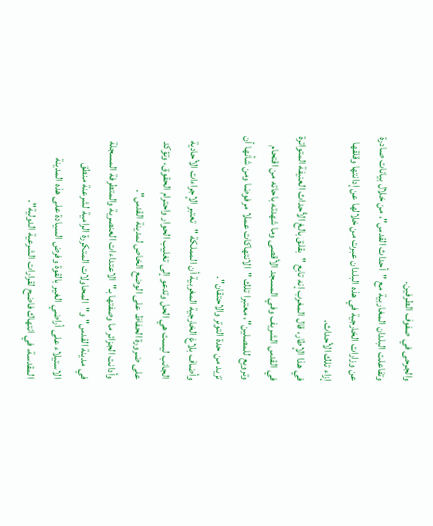والجرحى في صفوف الطرفين.
وتفاعلت البلدان المغاربية مع "أحداث القدس"، من خلال بيانات صادرة عن وزارات الخارجية في هذه البلدان عبرت من خلالها عن إدانتها وقلقها إزاء تلك الأحداث.
في هذا الإطار، قال المغرب إنه تابع "بقلق بالغ الأحداث العنيفة المتواترة في القدس الشريف وفي المسجد الأقصى وما شهدته باحاته من اقتحام وترويع للمصلين"، معتبرا تلك "الانتهاكات عملا مرفوضا ومن شأنها أن تزيد من حدة التوتر والاحتقان".
وأضاف بلاغ الخارجية المغربية أن المملكة "تعتبر الإجراءات الأحادية الجانب ليست هي الحل وتدعو إلى تغليب الحوار واحترام الحقوق، وتؤكد على ضرورة الحفاظ على الوضع الخاص لمدينة القدس".
وأدانت الجزائر ما وصفتها بـ"الاعتداءات العنصرية والمتطرفة المسجلة في مدينة القدس" و"المحاولات المتكررة الرامية لشرعنة منطق الاستيلاء على أراضي الغير بالقوة وفرض السيادة على هذه المدينة المقدسة، في انتهاك فاضح لقرارات الشرعية الدولية".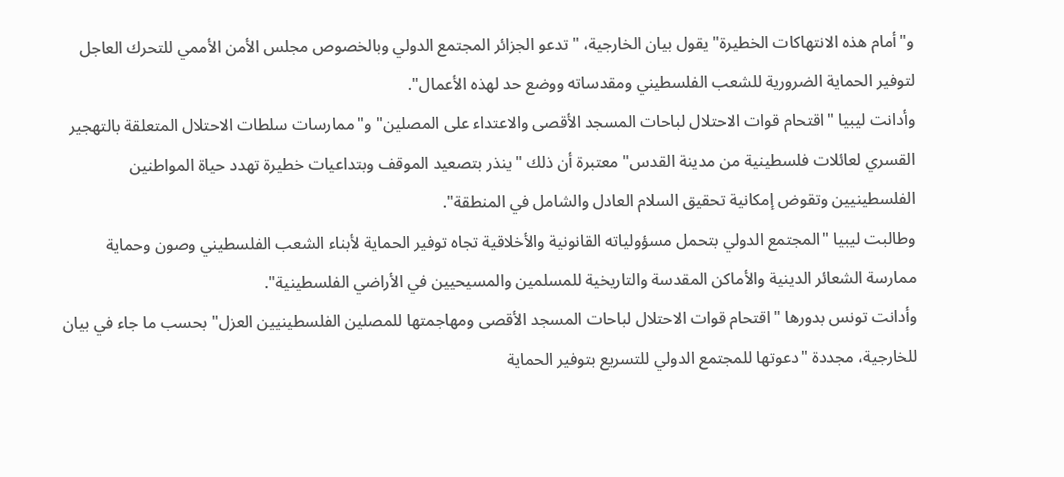و"أمام هذه الانتهاكات الخطيرة" يقول بيان الخارجية، "تدعو الجزائر المجتمع الدولي وبالخصوص مجلس الأمن الأممي للتحرك العاجل لتوفير الحماية الضرورية للشعب الفلسطيني ومقدساته ووضع حد لهذه الأعمال".
وأدانت ليبيا "اقتحام قوات الاحتلال لباحات المسجد الأقصى والاعتداء على المصلين" و"ممارسات سلطات الاحتلال المتعلقة بالتهجير القسري لعائلات فلسطينية من مدينة القدس" معتبرة أن ذلك "ينذر بتصعيد الموقف وبتداعيات خطيرة تهدد حياة المواطنين الفلسطينيين وتقوض إمكانية تحقيق السلام العادل والشامل في المنطقة".
وطالبت ليبيا "المجتمع الدولي بتحمل مسؤولياته القانونية والأخلاقية تجاه توفير الحماية لأبناء الشعب الفلسطيني وصون وحماية ممارسة الشعائر الدينية والأماكن المقدسة والتاريخية للمسلمين والمسيحيين في الأراضي الفلسطينية".
وأدانت تونس بدورها "اقتحام قوات الاحتلال لباحات المسجد الأقصى ومهاجمتها للمصلين الفلسطينيين العزل" بحسب ما جاء في بيان للخارجية، مجددة "دعوتها للمجتمع الدولي للتسريع بتوفير الحماية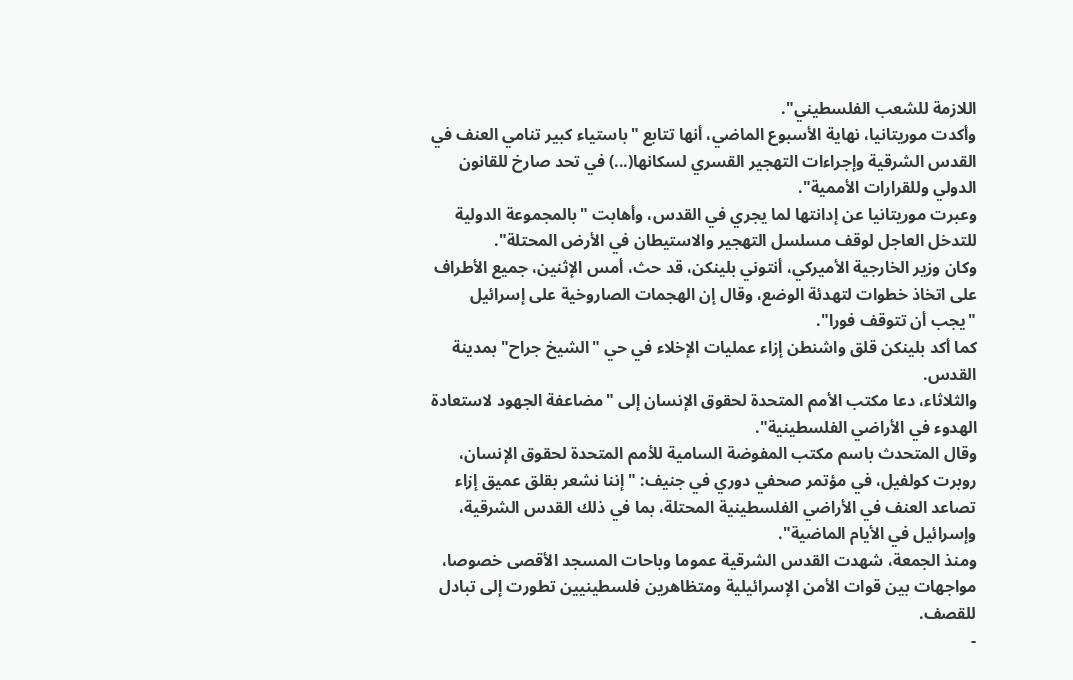اللازمة للشعب الفلسطيني".
وأكدت موريتانيا، نهاية الأسبوع الماضي، أنها تتابع "باستياء كبير تنامي العنف في القدس الشرقية وإجراءات التهجير القسري لسكانها(...) في تحد صارخ للقانون الدولي وللقرارات الأممية".
وعبرت موريتانيا عن إدانتها لما يجري في القدس، وأهابت "بالمجموعة الدولية للتدخل العاجل لوقف مسلسل التهجير والاستيطان في الأرض المحتلة".
وكان وزير الخارجية الأميركي، أنتوني بلينكن، قد حث، أمس الإثنين، جميع الأطراف على اتخاذ خطوات لتهدئة الوضع، وقال إن الهجمات الصاروخية على إسرائيل "يجب أن تتوقف فورا".
كما أكد بلينكن قلق واشنطن إزاء عمليات الإخلاء في حي "الشيخ جراح" بمدينة القدس.
والثلاثاء، دعا مكتب الأمم المتحدة لحقوق الإنسان إلى "مضاعفة الجهود لاستعادة الهدوء في الأراضي الفلسطينية".
وقال المتحدث باسم مكتب المفوضة السامية للأمم المتحدة لحقوق الإنسان، روبرت كولفيل، في مؤتمر صحفي دوري في جنيف: "إننا نشعر بقلق عميق إزاء تصاعد العنف في الأراضي الفلسطينية المحتلة، بما في ذلك القدس الشرقية، وإسرائيل في الأيام الماضية".
ومنذ الجمعة، شهدت القدس الشرقية عموما وباحات المسجد الأقصى خصوصا، مواجهات بين قوات الأمن الإسرائيلية ومتظاهرين فلسطينيين تطورت إلى تبادل للقصف.
-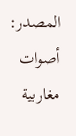المصدر: أصوات مغاربية